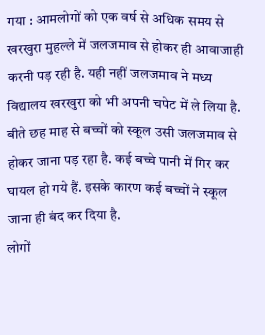गया : आमलोगों को एक वर्ष से अधिक समय से खरखुरा मुहल्ले में जलजमाव से होकर ही आवाजाही करनी पड़ रही है. यही नहीं जलजमाव ने मध्य विद्यालय खरखुरा को भी अपनी चपेट में ले लिया है. बीते छह माह से बच्चों को स्कूल उसी जलजमाव से होकर जाना पड़ रहा है. कई बच्चे पानी में गिर कर घायल हो गये हैं. इसके कारण कई बच्चों ने स्कूल जाना ही बंद कर दिया है.
लोगों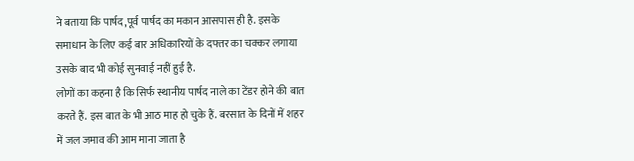ने बताया कि पार्षद,पूर्व पार्षद का मकान आसपास ही है. इसके समाधान के लिए कई बार अधिकारियों के दफ्तर का चक्कर लगाया उसके बाद भी कोई सुनवाई नहीं हुई है.
लोगों का कहना है कि सिर्फ स्थानीय पार्षद नाले का टेंडर होने की बात करते हैं. इस बात के भी आठ माह हो चुके हैं. बरसात के दिनों में शहर में जल जमाव की आम माना जाता है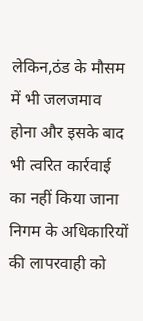लेकिन,ठंड के मौसम में भी जलजमाव होना और इसके बाद भी त्वरित कार्रवाई का नहीं किया जाना निगम के अधिकारियों की लापरवाही को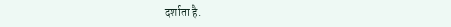दर्शाता है.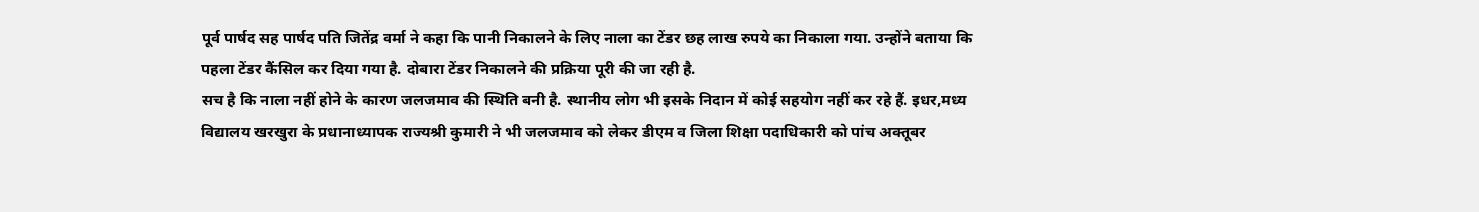पूर्व पार्षद सह पार्षद पति जितेंद्र वर्मा ने कहा कि पानी निकालने के लिए नाला का टेंडर छह लाख रुपये का निकाला गया. उन्होंने बताया कि पहला टेंडर कैंसिल कर दिया गया है. दोबारा टेंडर निकालने की प्रक्रिया पूरी की जा रही है.
सच है कि नाला नहीं होने के कारण जलजमाव की स्थिति बनी है. स्थानीय लोग भी इसके निदान में कोई सहयोग नहीं कर रहे हैं. इधर,मध्य विद्यालय खरखुरा के प्रधानाध्यापक राज्यश्री कुमारी ने भी जलजमाव को लेकर डीएम व जिला शिक्षा पदाधिकारी को पांच अक्तूबर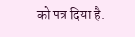को पत्र दिया है.